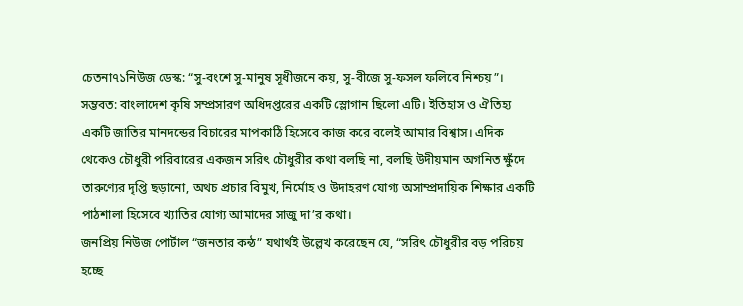চেতনা৭১নিউজ ডেস্ক: “সু-বংশে সু-মানুষ সূধীজনে কয়, সু-বীজে সু-ফসল ফলিবে নিশ্চয়”। সম্ভবত: বাংলাদেশ কৃষি সম্প্রসারণ অধিদপ্তরের একটি স্লোগান ছিলো এটি। ইতিহাস ও ঐতিহ্য একটি জাতির মানদন্ডের বিচারের মাপকাঠি হিসেবে কাজ করে বলেই আমার বিশ্বাস। এদিক থেকেও চৌধুরী পরিবারের একজন সরিৎ চৌধুরীর কথা বলছি না, বলছি উদীয়মান অগনিত ক্ষুঁদে তারুণ্যের দৃপ্তি ছড়ানো, অথচ প্রচার বিমুখ, নির্মোহ ও উদাহরণ যোগ্য অসাম্প্রদায়িক শিক্ষার একটি পাঠশালা হিসেবে খ্যাতির যোগ্য আমাদের সাজু দা’র কথা।
জনপ্রিয় নিউজ পোর্টাল “জনতার কন্ঠ” যথার্থই উল্লেখ করেছেন যে, “সরিৎ চৌধুরীর বড় পরিচয় হচ্ছে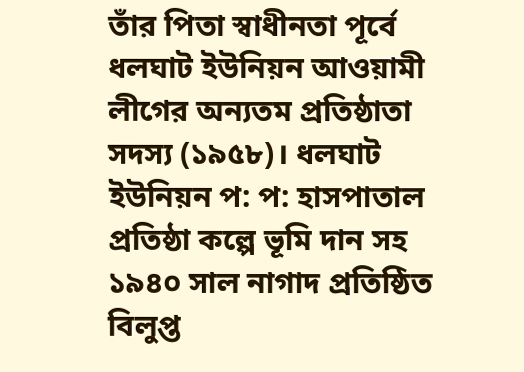তাঁর পিতা স্বাধীনতা পূর্বে ধলঘাট ইউনিয়ন আওয়ামী লীগের অন্যতম প্রতিষ্ঠাতা সদস্য (১৯৫৮)। ধলঘাট ইউনিয়ন প: প: হাসপাতাল প্রতিষ্ঠা কল্পে ভূমি দান সহ ১৯৪০ সাল নাগাদ প্রতিষ্ঠিত বিলুপ্ত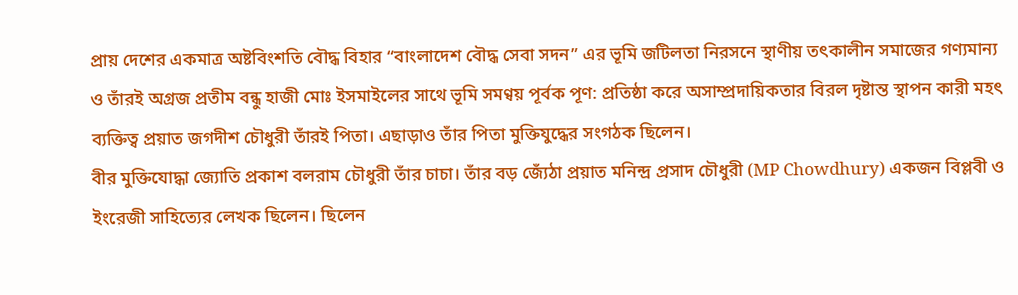প্রায় দেশের একমাত্র অষ্টবিংশতি বৌদ্ধ বিহার “বাংলাদেশ বৌদ্ধ সেবা সদন” এর ভূমি জটিলতা নিরসনে স্থাণীয় তৎকালীন সমাজের গণ্যমান্য ও তাঁরই অগ্রজ প্রতীম বন্ধু হাজী মোঃ ইসমাইলের সাথে ভূমি সমণ্বয় পূর্বক পূণ: প্রতিষ্ঠা করে অসাম্প্রদায়িকতার বিরল দৃষ্টান্ত স্থাপন কারী মহৎ ব্যক্তিত্ব প্রয়াত জগদীশ চৌধুরী তাঁরই পিতা। এছাড়াও তাঁর পিতা মুক্তিযুদ্ধের সংগঠক ছিলেন।
বীর মুক্তিযোদ্ধা জ্যোতি প্রকাশ বলরাম চৌধুরী তাঁর চাচা। তাঁর বড় জ্যেঁঠা প্রয়াত মনিন্দ্র প্রসাদ চৌধুরী (MP Chowdhury) একজন বিপ্লবী ও ইংরেজী সাহিত্যের লেখক ছিলেন। ছিলেন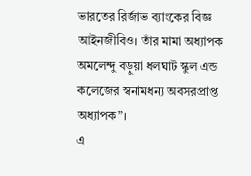ভারতের রির্জাভ ব্যাংকের বিজ্ঞ আইনজীবিও। তাঁর মামা অধ্যাপক অমলেন্দু বড়ুয়া ধলঘাট স্কুল এন্ড কলেজের স্বনামধন্য অবসরপ্রাপ্ত অধ্যাপক”।
এ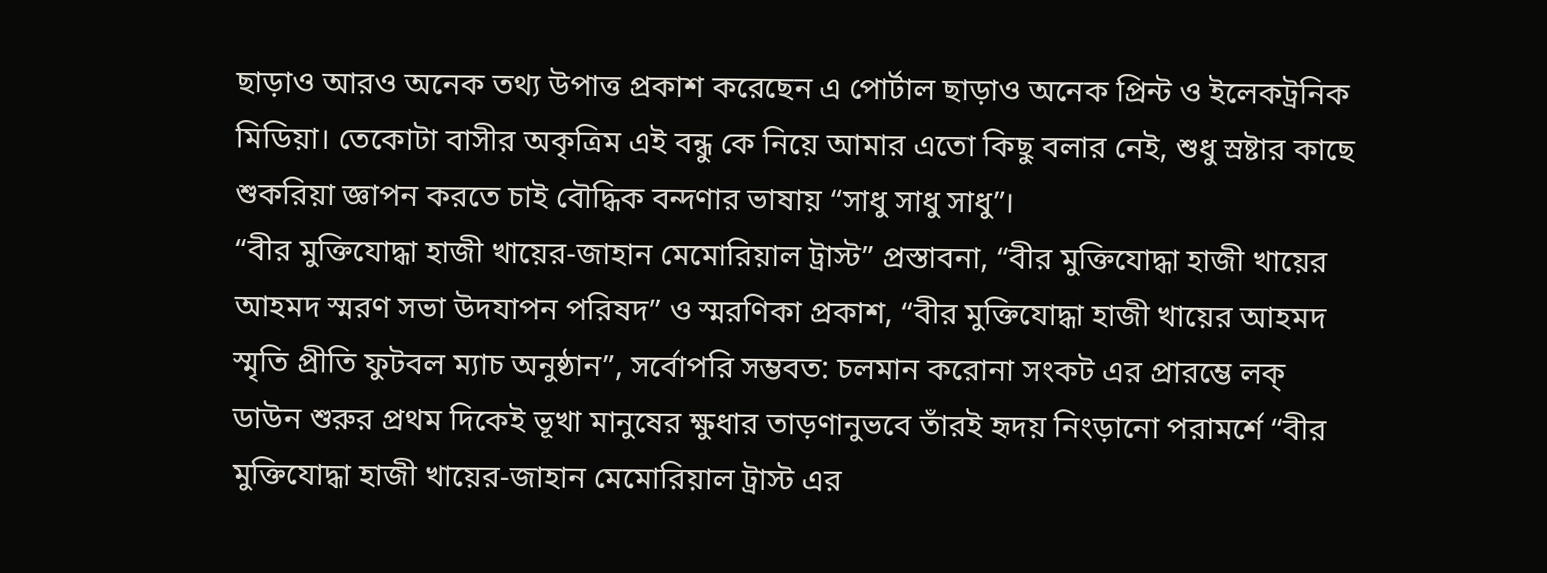ছাড়াও আরও অনেক তথ্য উপাত্ত প্রকাশ করেছেন এ পোর্টাল ছাড়াও অনেক প্রিন্ট ও ইলেকট্রনিক মিডিয়া। তেকোটা বাসীর অকৃত্রিম এই বন্ধু কে নিয়ে আমার এতো কিছু বলার নেই, শুধু স্রষ্টার কাছে শুকরিয়া জ্ঞাপন করতে চাই বৌদ্ধিক বন্দণার ভাষায় “সাধু সাধু সাধু”।
“বীর মুক্তিযোদ্ধা হাজী খায়ের-জাহান মেমোরিয়াল ট্রাস্ট” প্রস্তাবনা, “বীর মুক্তিযোদ্ধা হাজী খায়ের আহমদ স্মরণ সভা উদযাপন পরিষদ” ও স্মরণিকা প্রকাশ, “বীর মুক্তিযোদ্ধা হাজী খায়ের আহমদ স্মৃতি প্রীতি ফুটবল ম্যাচ অনুষ্ঠান”, সর্বোপরি সম্ভবত: চলমান করোনা সংকট এর প্রারম্ভে লক্ ডাউন শুরুর প্রথম দিকেই ভূখা মানুষের ক্ষুধার তাড়ণানুভবে তাঁরই হৃদয় নিংড়ানো পরামর্শে “বীর মুক্তিযোদ্ধা হাজী খায়ের-জাহান মেমোরিয়াল ট্রাস্ট এর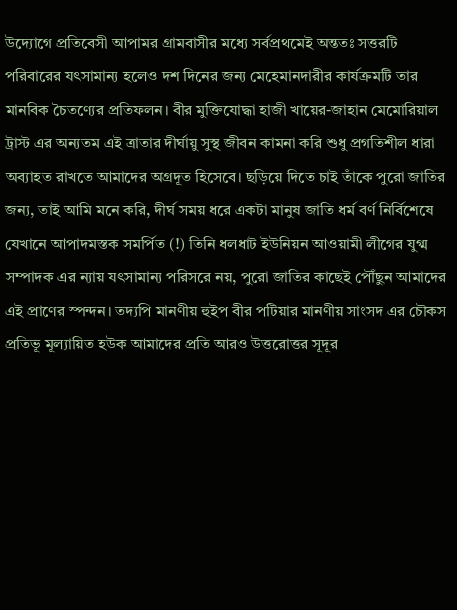উদ্যোগে প্রতিবেসী আপামর গ্রামবাসীর মধ্যে সর্বপ্রথমেই অন্ততঃ সত্তরটি পরিবারের যৎসামান্য হলেও দশ দিনের জন্য মেহেমানদারীর কার্যক্রমটি তার মানবিক চৈতণ্যের প্রতিফলন। বীর মুক্তিযোদ্ধা হাজী খায়ের-জাহান মেমোরিয়াল ট্রাস্ট এর অন্যতম এই ত্রাতার দীর্ঘায়ু সুস্থ জীবন কামনা করি শুধু প্রগতিশীল ধারা অব্যাহত রাখতে আমাদের অগ্রদূত হিসেবে। ছড়িয়ে দিতে চাই তাঁকে পুরো জাতির জন্য, তাই আমি মনে করি, দীর্ঘ সময় ধরে একটা মানুষ জাতি ধর্ম বর্ণ নির্বিশেষে যেখানে আপাদমস্তক সমর্পিত (!) তিনি ধলধাট ইউনিয়ন আওয়ামী লীগের যুগ্ম সম্পাদক এর ন্যায় যৎসামান্য পরিসরে নয়, পুরো জাতির কাছেই পৌঁছুন আমাদের এই প্রাণের স্পন্দন। তদ্যপি মানণীয় হুইপ বীর পটিয়ার মানণীয় সাংসদ এর চৌকস প্রতিভূ মূল্যায়িত হউক আমাদের প্রতি আরও উত্তরোত্তর সূদূর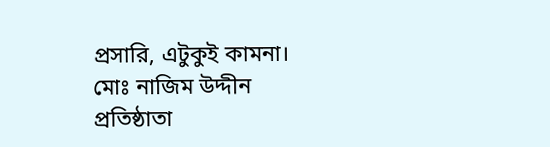প্রসারি, এটুকুই কামনা।
মোঃ নাজিম উদ্দীন
প্রতিষ্ঠাতা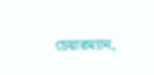চেয়ারম্যান,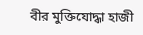বীর মুক্তিযোদ্ধা হাজী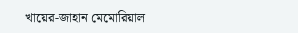খায়ের-জাহান মেমোরিয়াল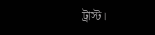ট্রাস্ট।